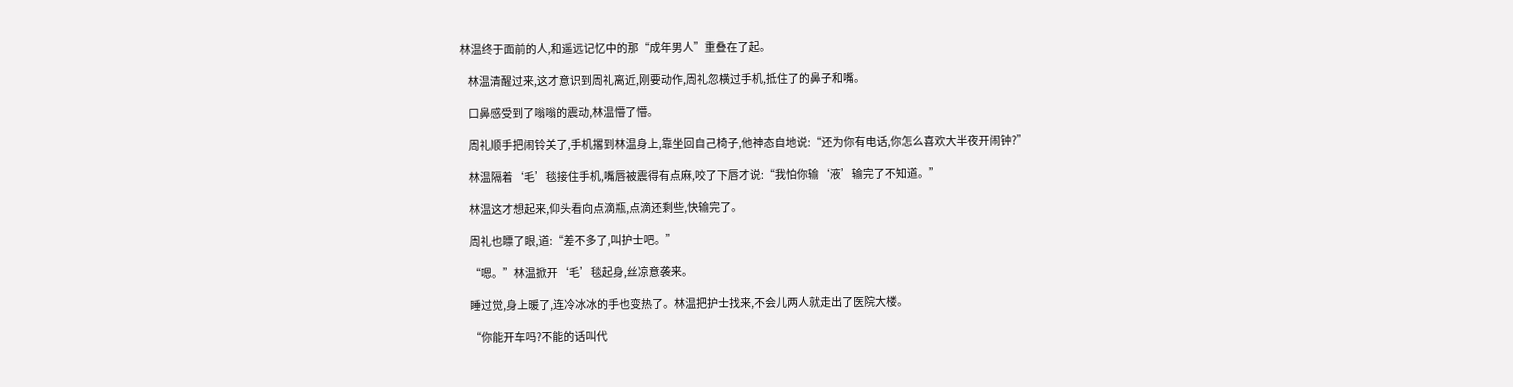林温终于面前的人,和遥远记忆中的那“成年男人”重叠在了起。

    林温清醒过来,这才意识到周礼离近,刚要动作,周礼忽横过手机,抵住了的鼻子和嘴。

    口鼻感受到了嗡嗡的震动,林温懵了懵。

    周礼顺手把闹铃关了,手机撂到林温身上,靠坐回自己椅子,他神态自地说:“还为你有电话,你怎么喜欢大半夜开闹钟?”

    林温隔着‘毛’毯接住手机,嘴唇被震得有点麻,咬了下唇才说:“我怕你输‘液’输完了不知道。”

    林温这才想起来,仰头看向点滴瓶,点滴还剩些,快输完了。

    周礼也瞟了眼,道:“差不多了,叫护士吧。”

    “嗯。”林温掀开‘毛’毯起身,丝凉意袭来。

    睡过觉,身上暖了,连冷冰冰的手也变热了。林温把护士找来,不会儿两人就走出了医院大楼。

    “你能开车吗?不能的话叫代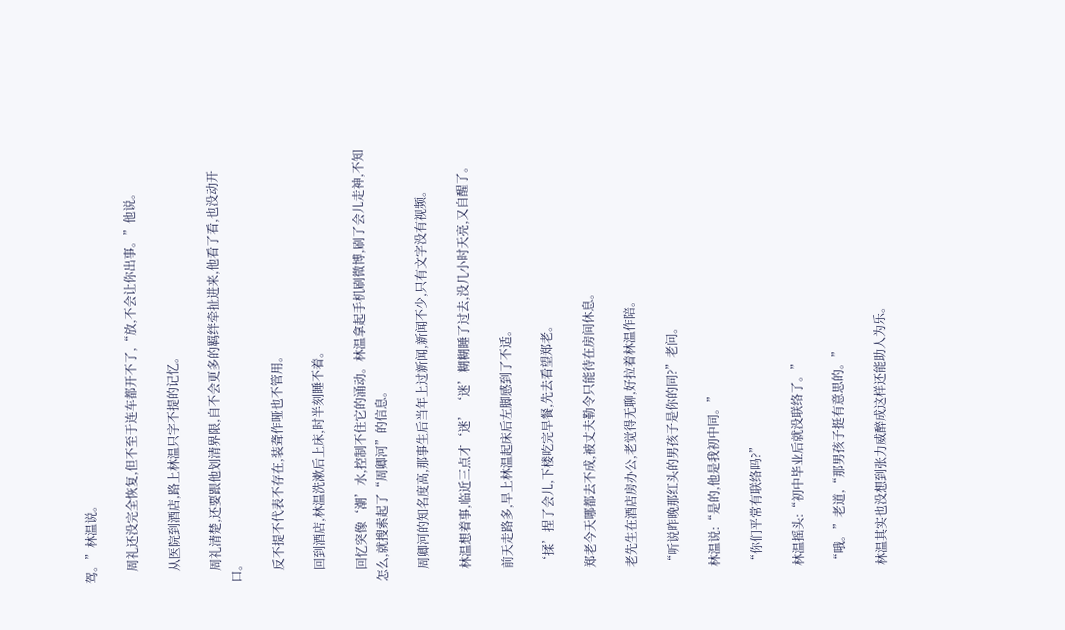驾。”林温说。

    周礼还没完全恢复,但不至于连车都开不了,“放,不会让你出事。”他说。

    从医院到酒店,路上林温只字不提的记忆。

    周礼清楚,还要跟他划清界限,自不会更多的羁绊牵扯进来,他看了看,也没动开口。

    反不提不代表不存在,装聋作哑也不管用。

    回到酒店,林温洗漱后上床,时半刻睡不着。

    回忆突像‘潮’水,控制不住它的涌动。林温拿起手机刷微博,刷了会儿走神,不知怎么,就搜索起了“周卿河”的信息。

    周卿河的知名度高,那事生后当年上过新闻,新闻不少,只有文字没有视频。

    林温想着事,临近三点才‘迷’‘迷’糊糊睡了过去,没几小时天亮,又自醒了。

    前天走路多,早上林温起床后左脚感到了不适。

    ‘揉’捏了会儿,下楼吃完早餐,先去看望郑老。

    郑老今天哪都去不成,被丈夫勒令只能待在房间休息。

    老先生在酒店房办公,老觉得无聊,好拉着林温作陪。

    “听说昨晚那红头的男孩子是你的同?”老问。

    林温说:“是的,他是我初中同。”

    “你们平常有联络吗?”

    林温摇头:“初中毕业后就没联络了。”

    “哦。”老道,“那男孩子挺有意思的。”

    林温其实也没想到张力威醉成这样还能助人为乐。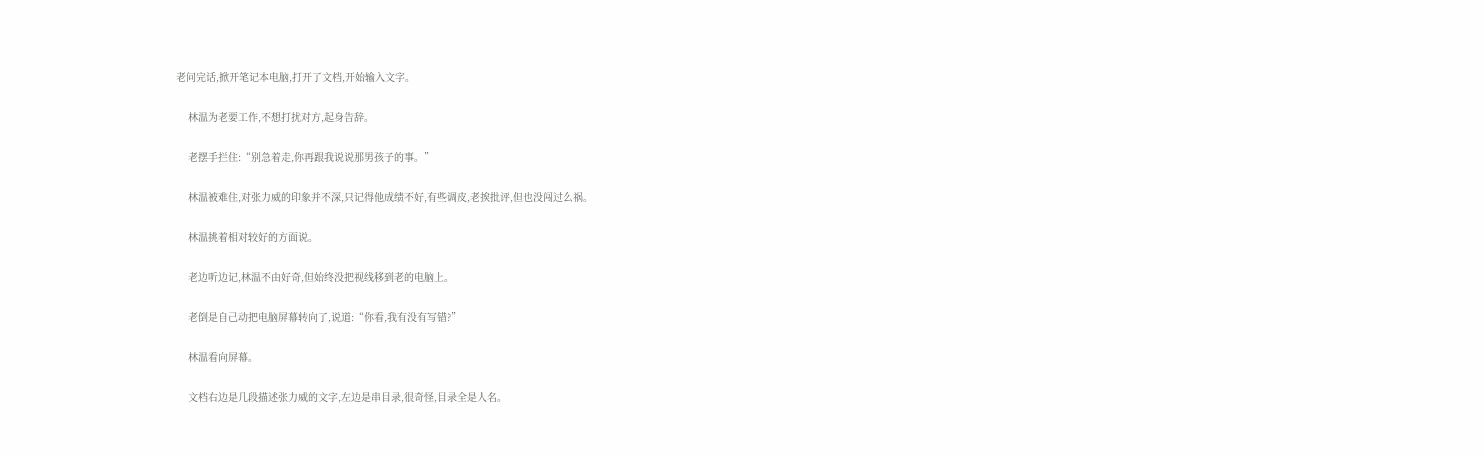老问完话,掀开笔记本电脑,打开了文档,开始输入文字。

    林温为老要工作,不想打扰对方,起身告辞。

    老摆手拦住:“别急着走,你再跟我说说那男孩子的事。”

    林温被难住,对张力威的印象并不深,只记得他成绩不好,有些调皮,老挨批评,但也没闯过么祸。

    林温挑着相对较好的方面说。

    老边听边记,林温不由好奇,但始终没把视线移到老的电脑上。

    老倒是自己动把电脑屏幕转向了,说道:“你看,我有没有写错?”

    林温看向屏幕。

    文档右边是几段描述张力威的文字,左边是串目录,很奇怪,目录全是人名。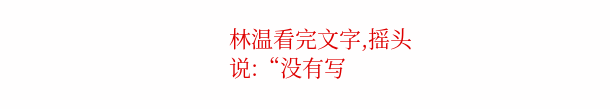林温看完文字,摇头说:“没有写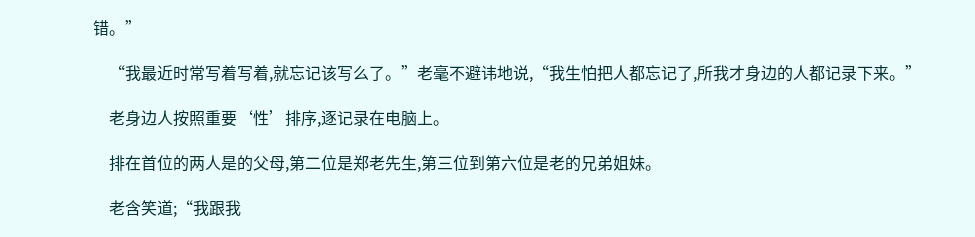错。”

    “我最近时常写着写着,就忘记该写么了。”老毫不避讳地说,“我生怕把人都忘记了,所我才身边的人都记录下来。”

    老身边人按照重要‘性’排序,逐记录在电脑上。

    排在首位的两人是的父母,第二位是郑老先生,第三位到第六位是老的兄弟姐妹。

    老含笑道;“我跟我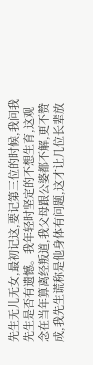先生无儿无女,最初记这,要记第三位的时候,我问我先生是否有遗憾。我年轻时坚定的不想生育,这观念在当年算离经叛道,我父母跟公婆都不解,更不赞成,我先生谎称是他身体有问题,这才让几位长辈放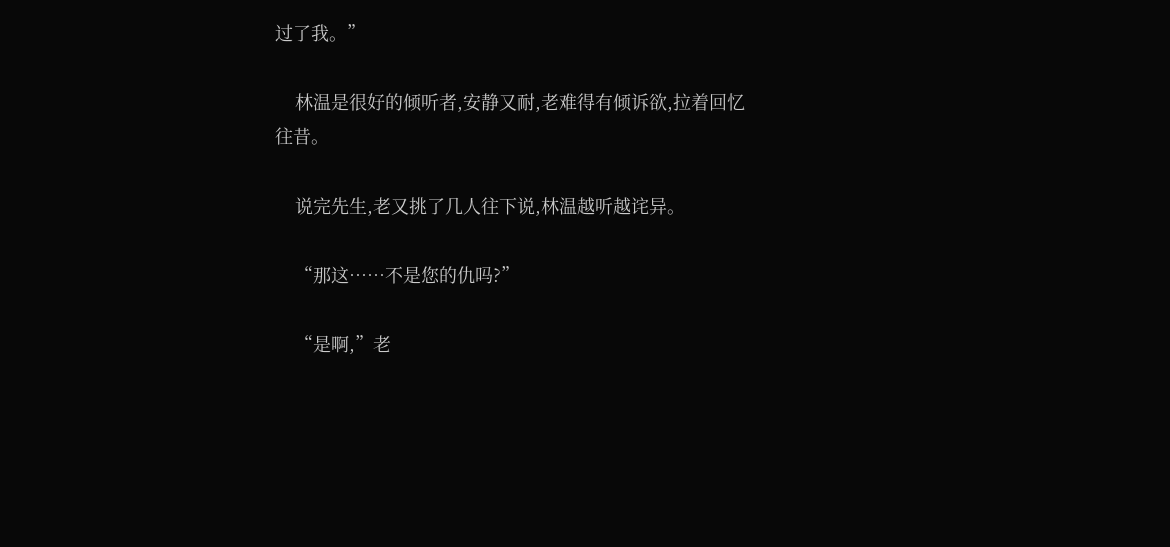过了我。”

    林温是很好的倾听者,安静又耐,老难得有倾诉欲,拉着回忆往昔。

    说完先生,老又挑了几人往下说,林温越听越诧异。

    “那这……不是您的仇吗?”

    “是啊,”老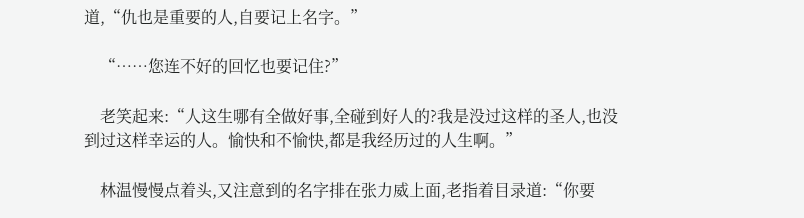道,“仇也是重要的人,自要记上名字。”

    “……您连不好的回忆也要记住?”

    老笑起来:“人这生哪有全做好事,全碰到好人的?我是没过这样的圣人,也没到过这样幸运的人。愉快和不愉快,都是我经历过的人生啊。”

    林温慢慢点着头,又注意到的名字排在张力威上面,老指着目录道:“你要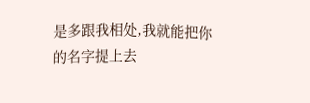是多跟我相处,我就能把你的名字提上去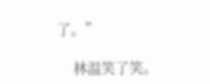了。”

    林温笑了笑。